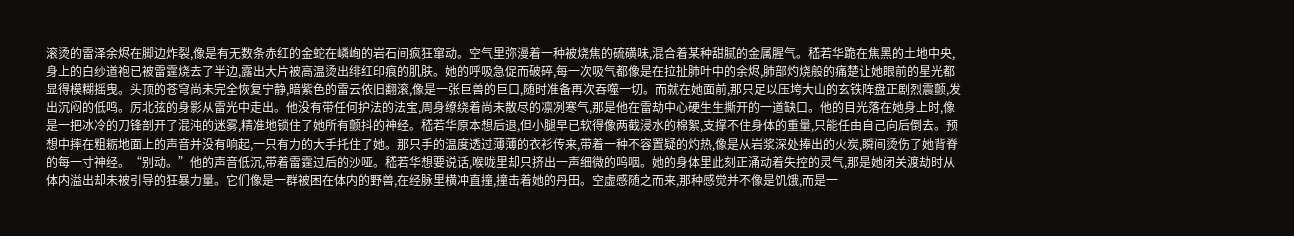滚烫的雷泽余烬在脚边炸裂,像是有无数条赤红的金蛇在嶙峋的岩石间疯狂窜动。空气里弥漫着一种被烧焦的硫磺味,混合着某种甜腻的金属腥气。嵇若华跪在焦黑的土地中央,身上的白纱道袍已被雷霆烧去了半边,露出大片被高温烫出绯红印痕的肌肤。她的呼吸急促而破碎,每一次吸气都像是在拉扯肺叶中的余烬,肺部灼烧般的痛楚让她眼前的星光都显得模糊摇曳。头顶的苍穹尚未完全恢复宁静,暗紫色的雷云依旧翻滚,像是一张巨兽的巨口,随时准备再次吞噬一切。而就在她面前,那只足以压垮大山的玄铁阵盘正剧烈震颤,发出沉闷的低鸣。厉北弦的身影从雷光中走出。他没有带任何护法的法宝,周身缭绕着尚未散尽的凛冽寒气,那是他在雷劫中心硬生生撕开的一道缺口。他的目光落在她身上时,像是一把冰冷的刀锋剖开了混沌的迷雾,精准地锁住了她所有颤抖的神经。嵇若华原本想后退,但小腿早已软得像两截浸水的棉絮,支撑不住身体的重量,只能任由自己向后倒去。预想中摔在粗粝地面上的声音并没有响起,一只有力的大手托住了她。那只手的温度透过薄薄的衣衫传来,带着一种不容置疑的灼热,像是从岩浆深处捧出的火炭,瞬间烫伤了她背脊的每一寸神经。“别动。”他的声音低沉,带着雷霆过后的沙哑。嵇若华想要说话,喉咙里却只挤出一声细微的呜咽。她的身体里此刻正涌动着失控的灵气,那是她闭关渡劫时从体内溢出却未被引导的狂暴力量。它们像是一群被困在体内的野兽,在经脉里横冲直撞,撞击着她的丹田。空虚感随之而来,那种感觉并不像是饥饿,而是一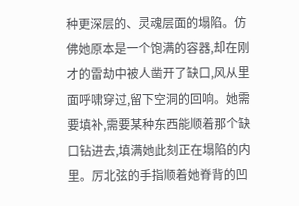种更深层的、灵魂层面的塌陷。仿佛她原本是一个饱满的容器,却在刚才的雷劫中被人凿开了缺口,风从里面呼啸穿过,留下空洞的回响。她需要填补,需要某种东西能顺着那个缺口钻进去,填满她此刻正在塌陷的内里。厉北弦的手指顺着她脊背的凹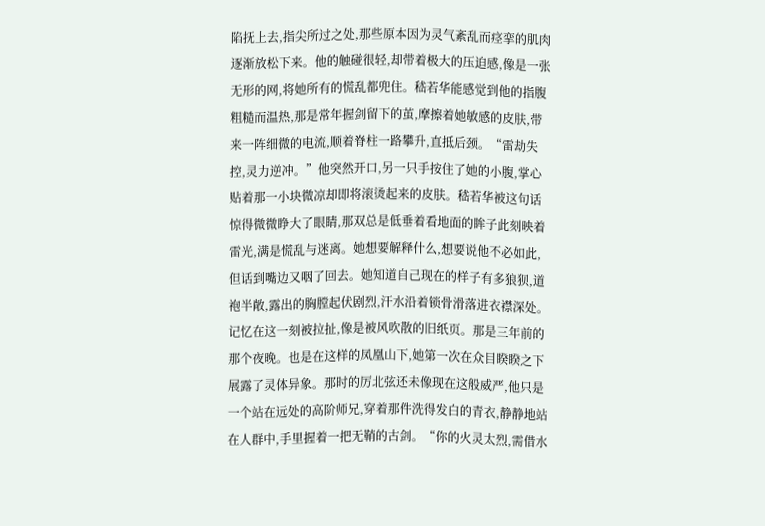陷抚上去,指尖所过之处,那些原本因为灵气紊乱而痉挛的肌肉逐渐放松下来。他的触碰很轻,却带着极大的压迫感,像是一张无形的网,将她所有的慌乱都兜住。嵇若华能感觉到他的指腹粗糙而温热,那是常年握剑留下的茧,摩擦着她敏感的皮肤,带来一阵细微的电流,顺着脊柱一路攀升,直抵后颈。“雷劫失控,灵力逆冲。”他突然开口,另一只手按住了她的小腹,掌心贴着那一小块微凉却即将滚烫起来的皮肤。嵇若华被这句话惊得微微睁大了眼睛,那双总是低垂着看地面的眸子此刻映着雷光,满是慌乱与迷离。她想要解释什么,想要说他不必如此,但话到嘴边又咽了回去。她知道自己现在的样子有多狼狈,道袍半敞,露出的胸膛起伏剧烈,汗水沿着锁骨滑落进衣襟深处。记忆在这一刻被拉扯,像是被风吹散的旧纸页。那是三年前的那个夜晚。也是在这样的凤凰山下,她第一次在众目睽睽之下展露了灵体异象。那时的厉北弦还未像现在这般威严,他只是一个站在远处的高阶师兄,穿着那件洗得发白的青衣,静静地站在人群中,手里握着一把无鞘的古剑。“你的火灵太烈,需借水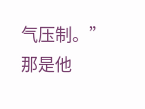气压制。”
那是他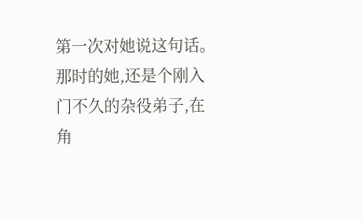第一次对她说这句话。那时的她,还是个刚入门不久的杂役弟子,在角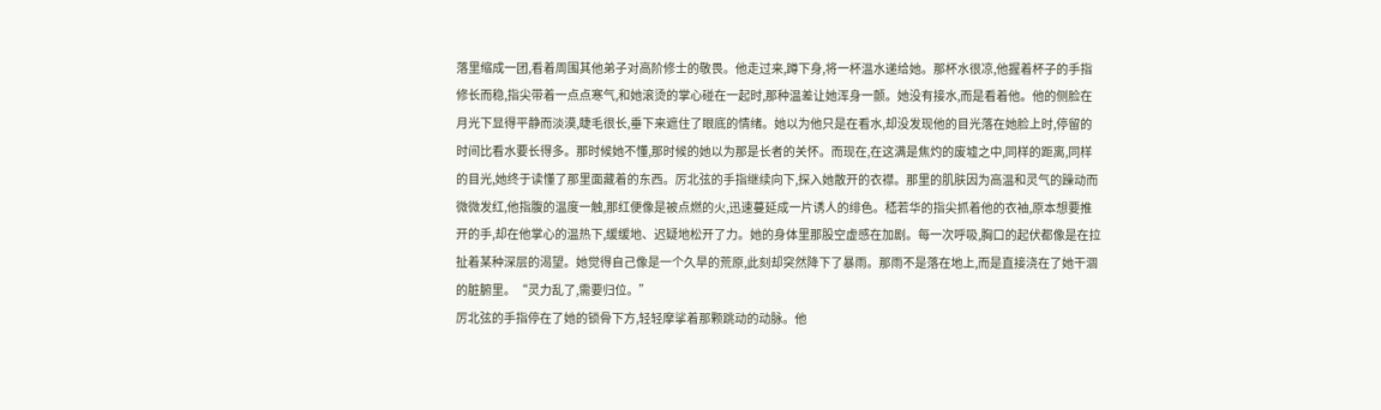落里缩成一团,看着周围其他弟子对高阶修士的敬畏。他走过来,蹲下身,将一杯温水递给她。那杯水很凉,他握着杯子的手指修长而稳,指尖带着一点点寒气,和她滚烫的掌心碰在一起时,那种温差让她浑身一颤。她没有接水,而是看着他。他的侧脸在月光下显得平静而淡漠,睫毛很长,垂下来遮住了眼底的情绪。她以为他只是在看水,却没发现他的目光落在她脸上时,停留的时间比看水要长得多。那时候她不懂,那时候的她以为那是长者的关怀。而现在,在这满是焦灼的废墟之中,同样的距离,同样的目光,她终于读懂了那里面藏着的东西。厉北弦的手指继续向下,探入她散开的衣襟。那里的肌肤因为高温和灵气的躁动而微微发红,他指腹的温度一触,那红便像是被点燃的火,迅速蔓延成一片诱人的绯色。嵇若华的指尖抓着他的衣袖,原本想要推开的手,却在他掌心的温热下,缓缓地、迟疑地松开了力。她的身体里那股空虚感在加剧。每一次呼吸,胸口的起伏都像是在拉扯着某种深层的渴望。她觉得自己像是一个久旱的荒原,此刻却突然降下了暴雨。那雨不是落在地上,而是直接浇在了她干涸的脏腑里。“灵力乱了,需要归位。”
厉北弦的手指停在了她的锁骨下方,轻轻摩挲着那颗跳动的动脉。他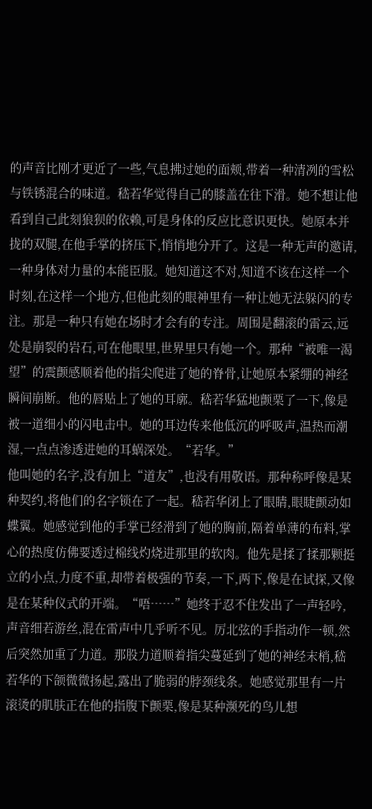的声音比刚才更近了一些,气息拂过她的面颊,带着一种清冽的雪松与铁锈混合的味道。嵇若华觉得自己的膝盖在往下滑。她不想让他看到自己此刻狼狈的依赖,可是身体的反应比意识更快。她原本并拢的双腿,在他手掌的挤压下,悄悄地分开了。这是一种无声的邀请,一种身体对力量的本能臣服。她知道这不对,知道不该在这样一个时刻,在这样一个地方,但他此刻的眼神里有一种让她无法躲闪的专注。那是一种只有她在场时才会有的专注。周围是翻滚的雷云,远处是崩裂的岩石,可在他眼里,世界里只有她一个。那种“被唯一渴望”的震颤感顺着他的指尖爬进了她的脊骨,让她原本紧绷的神经瞬间崩断。他的唇贴上了她的耳廓。嵇若华猛地颤栗了一下,像是被一道细小的闪电击中。她的耳边传来他低沉的呼吸声,温热而潮湿,一点点渗透进她的耳蜗深处。“若华。”
他叫她的名字,没有加上“道友”,也没有用敬语。那种称呼像是某种契约,将他们的名字锁在了一起。嵇若华闭上了眼睛,眼睫颤动如蝶翼。她感觉到他的手掌已经滑到了她的胸前,隔着单薄的布料,掌心的热度仿佛要透过棉线灼烧进那里的软肉。他先是揉了揉那颗挺立的小点,力度不重,却带着极强的节奏,一下,两下,像是在试探,又像是在某种仪式的开端。“唔……”她终于忍不住发出了一声轻吟,声音细若游丝,混在雷声中几乎听不见。厉北弦的手指动作一顿,然后突然加重了力道。那股力道顺着指尖蔓延到了她的神经末梢,嵇若华的下颌微微扬起,露出了脆弱的脖颈线条。她感觉那里有一片滚烫的肌肤正在他的指腹下颤栗,像是某种濒死的鸟儿想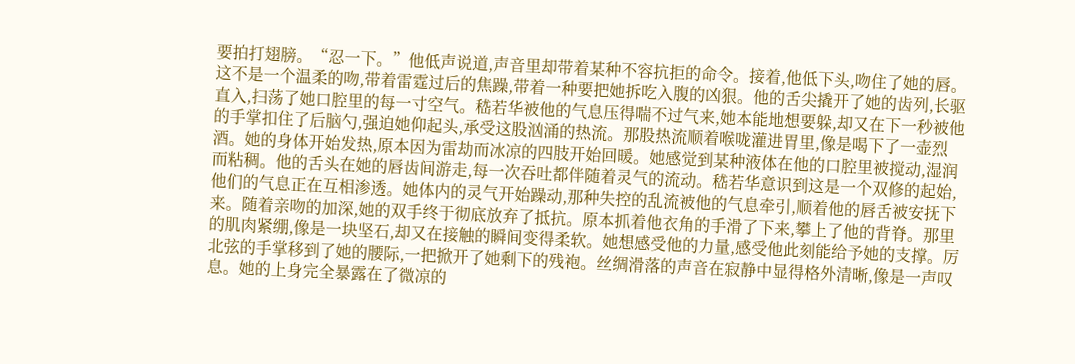要拍打翅膀。“忍一下。”他低声说道,声音里却带着某种不容抗拒的命令。接着,他低下头,吻住了她的唇。这不是一个温柔的吻,带着雷霆过后的焦躁,带着一种要把她拆吃入腹的凶狠。他的舌尖撬开了她的齿列,长驱直入,扫荡了她口腔里的每一寸空气。嵇若华被他的气息压得喘不过气来,她本能地想要躲,却又在下一秒被他的手掌扣住了后脑勺,强迫她仰起头,承受这股汹涌的热流。那股热流顺着喉咙灌进胃里,像是喝下了一壶烈酒。她的身体开始发热,原本因为雷劫而冰凉的四肢开始回暖。她感觉到某种液体在他的口腔里被搅动,湿润而粘稠。他的舌头在她的唇齿间游走,每一次吞吐都伴随着灵气的流动。嵇若华意识到这是一个双修的起始,他们的气息正在互相渗透。她体内的灵气开始躁动,那种失控的乱流被他的气息牵引,顺着他的唇舌被安抚下来。随着亲吻的加深,她的双手终于彻底放弃了抵抗。原本抓着他衣角的手滑了下来,攀上了他的背脊。那里的肌肉紧绷,像是一块坚石,却又在接触的瞬间变得柔软。她想感受他的力量,感受他此刻能给予她的支撑。厉北弦的手掌移到了她的腰际,一把掀开了她剩下的残袍。丝绸滑落的声音在寂静中显得格外清晰,像是一声叹息。她的上身完全暴露在了微凉的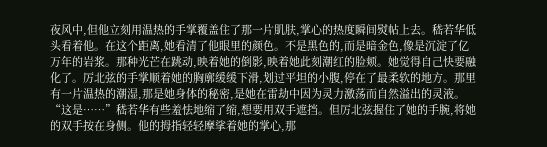夜风中,但他立刻用温热的手掌覆盖住了那一片肌肤,掌心的热度瞬间熨帖上去。嵇若华低头看着他。在这个距离,她看清了他眼里的颜色。不是黑色的,而是暗金色,像是沉淀了亿万年的岩浆。那种光芒在跳动,映着她的倒影,映着她此刻潮红的脸颊。她觉得自己快要融化了。厉北弦的手掌顺着她的胸廓缓缓下滑,划过平坦的小腹,停在了最柔软的地方。那里有一片温热的潮湿,那是她身体的秘密,是她在雷劫中因为灵力激荡而自然溢出的灵液。“这是……”嵇若华有些羞怯地缩了缩,想要用双手遮挡。但厉北弦握住了她的手腕,将她的双手按在身侧。他的拇指轻轻摩挲着她的掌心,那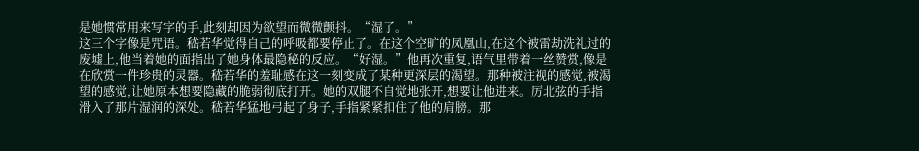是她惯常用来写字的手,此刻却因为欲望而微微颤抖。“湿了。”
这三个字像是咒语。嵇若华觉得自己的呼吸都要停止了。在这个空旷的凤凰山,在这个被雷劫洗礼过的废墟上,他当着她的面指出了她身体最隐秘的反应。“好湿。”他再次重复,语气里带着一丝赞赏,像是在欣赏一件珍贵的灵器。嵇若华的羞耻感在这一刻变成了某种更深层的渴望。那种被注视的感觉,被渴望的感觉,让她原本想要隐藏的脆弱彻底打开。她的双腿不自觉地张开,想要让他进来。厉北弦的手指滑入了那片湿润的深处。嵇若华猛地弓起了身子,手指紧紧扣住了他的肩膀。那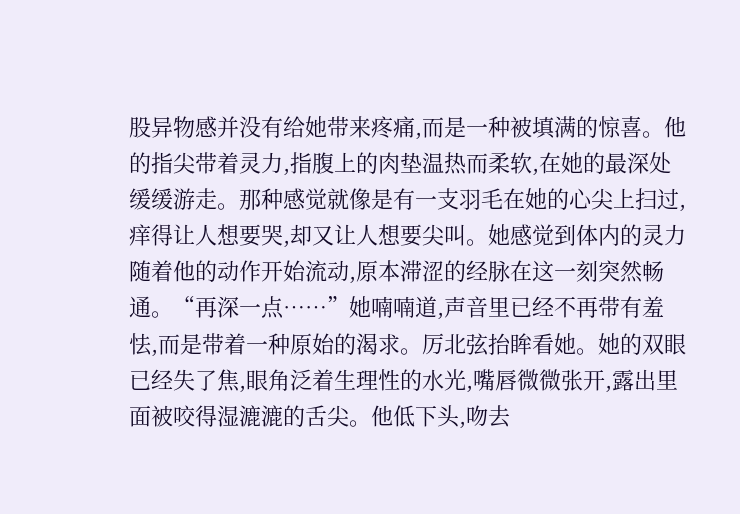股异物感并没有给她带来疼痛,而是一种被填满的惊喜。他的指尖带着灵力,指腹上的肉垫温热而柔软,在她的最深处缓缓游走。那种感觉就像是有一支羽毛在她的心尖上扫过,痒得让人想要哭,却又让人想要尖叫。她感觉到体内的灵力随着他的动作开始流动,原本滞涩的经脉在这一刻突然畅通。“再深一点……”她喃喃道,声音里已经不再带有羞怯,而是带着一种原始的渴求。厉北弦抬眸看她。她的双眼已经失了焦,眼角泛着生理性的水光,嘴唇微微张开,露出里面被咬得湿漉漉的舌尖。他低下头,吻去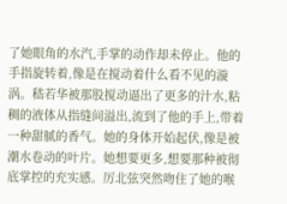了她眼角的水汽,手掌的动作却未停止。他的手指旋转着,像是在搅动着什么看不见的漩涡。嵇若华被那股搅动逼出了更多的汁水,粘稠的液体从指缝间溢出,流到了他的手上,带着一种甜腻的香气。她的身体开始起伏,像是被潮水卷动的叶片。她想要更多,想要那种被彻底掌控的充实感。厉北弦突然吻住了她的喉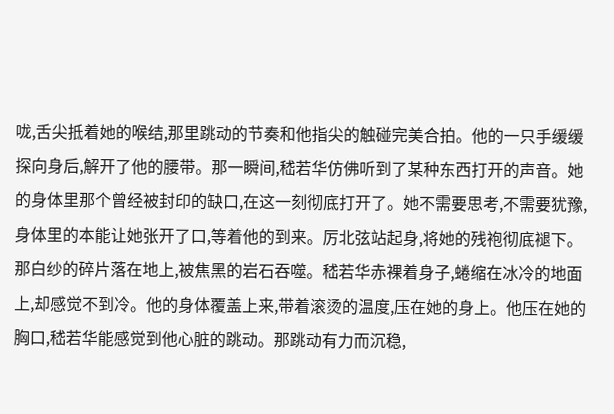咙,舌尖抵着她的喉结,那里跳动的节奏和他指尖的触碰完美合拍。他的一只手缓缓探向身后,解开了他的腰带。那一瞬间,嵇若华仿佛听到了某种东西打开的声音。她的身体里那个曾经被封印的缺口,在这一刻彻底打开了。她不需要思考,不需要犹豫,身体里的本能让她张开了口,等着他的到来。厉北弦站起身,将她的残袍彻底褪下。那白纱的碎片落在地上,被焦黑的岩石吞噬。嵇若华赤裸着身子,蜷缩在冰冷的地面上,却感觉不到冷。他的身体覆盖上来,带着滚烫的温度,压在她的身上。他压在她的胸口,嵇若华能感觉到他心脏的跳动。那跳动有力而沉稳,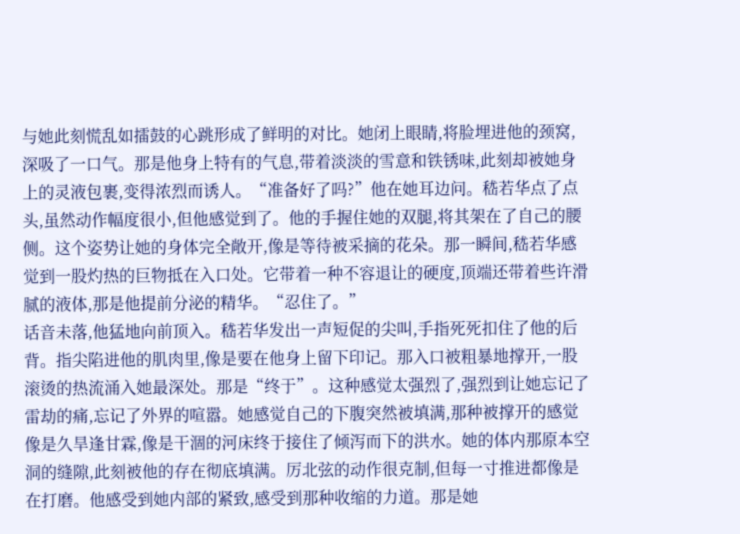与她此刻慌乱如擂鼓的心跳形成了鲜明的对比。她闭上眼睛,将脸埋进他的颈窝,深吸了一口气。那是他身上特有的气息,带着淡淡的雪意和铁锈味,此刻却被她身上的灵液包裹,变得浓烈而诱人。“准备好了吗?”他在她耳边问。嵇若华点了点头,虽然动作幅度很小,但他感觉到了。他的手握住她的双腿,将其架在了自己的腰侧。这个姿势让她的身体完全敞开,像是等待被采摘的花朵。那一瞬间,嵇若华感觉到一股灼热的巨物抵在入口处。它带着一种不容退让的硬度,顶端还带着些许滑腻的液体,那是他提前分泌的精华。“忍住了。”
话音未落,他猛地向前顶入。嵇若华发出一声短促的尖叫,手指死死扣住了他的后背。指尖陷进他的肌肉里,像是要在他身上留下印记。那入口被粗暴地撑开,一股滚烫的热流涌入她最深处。那是“终于”。这种感觉太强烈了,强烈到让她忘记了雷劫的痛,忘记了外界的喧嚣。她感觉自己的下腹突然被填满,那种被撑开的感觉像是久旱逢甘霖,像是干涸的河床终于接住了倾泻而下的洪水。她的体内那原本空洞的缝隙,此刻被他的存在彻底填满。厉北弦的动作很克制,但每一寸推进都像是在打磨。他感受到她内部的紧致,感受到那种收缩的力道。那是她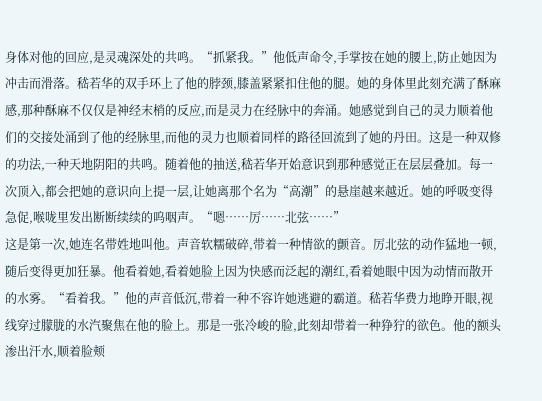身体对他的回应,是灵魂深处的共鸣。“抓紧我。”他低声命令,手掌按在她的腰上,防止她因为冲击而滑落。嵇若华的双手环上了他的脖颈,膝盖紧紧扣住他的腿。她的身体里此刻充满了酥麻感,那种酥麻不仅仅是神经末梢的反应,而是灵力在经脉中的奔涌。她感觉到自己的灵力顺着他们的交接处涌到了他的经脉里,而他的灵力也顺着同样的路径回流到了她的丹田。这是一种双修的功法,一种天地阴阳的共鸣。随着他的抽送,嵇若华开始意识到那种感觉正在层层叠加。每一次顶入,都会把她的意识向上提一层,让她离那个名为“高潮”的悬崖越来越近。她的呼吸变得急促,喉咙里发出断断续续的呜咽声。“嗯……厉……北弦……”
这是第一次,她连名带姓地叫他。声音软糯破碎,带着一种情欲的颤音。厉北弦的动作猛地一顿,随后变得更加狂暴。他看着她,看着她脸上因为快感而泛起的潮红,看着她眼中因为动情而散开的水雾。“看着我。”他的声音低沉,带着一种不容许她逃避的霸道。嵇若华费力地睁开眼,视线穿过朦胧的水汽聚焦在他的脸上。那是一张冷峻的脸,此刻却带着一种狰狞的欲色。他的额头渗出汗水,顺着脸颊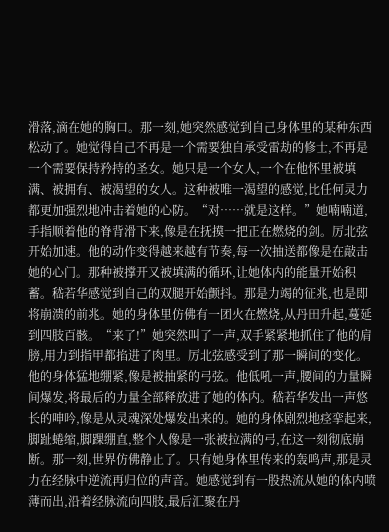滑落,滴在她的胸口。那一刻,她突然感觉到自己身体里的某种东西松动了。她觉得自己不再是一个需要独自承受雷劫的修士,不再是一个需要保持矜持的圣女。她只是一个女人,一个在他怀里被填满、被拥有、被渴望的女人。这种被唯一渴望的感觉,比任何灵力都更加强烈地冲击着她的心防。“对……就是这样。”她喃喃道,手指顺着他的脊背滑下来,像是在抚摸一把正在燃烧的剑。厉北弦开始加速。他的动作变得越来越有节奏,每一次抽送都像是在敲击她的心门。那种被撑开又被填满的循环,让她体内的能量开始积蓄。嵇若华感觉到自己的双腿开始颤抖。那是力竭的征兆,也是即将崩溃的前兆。她的身体里仿佛有一团火在燃烧,从丹田升起,蔓延到四肢百骸。“来了!”她突然叫了一声,双手紧紧地抓住了他的肩膀,用力到指甲都掐进了肉里。厉北弦感受到了那一瞬间的变化。他的身体猛地绷紧,像是被抽紧的弓弦。他低吼一声,腰间的力量瞬间爆发,将最后的力量全部释放进了她的体内。嵇若华发出一声悠长的呻吟,像是从灵魂深处爆发出来的。她的身体剧烈地痉挛起来,脚趾蜷缩,脚踝绷直,整个人像是一张被拉满的弓,在这一刻彻底崩断。那一刻,世界仿佛静止了。只有她身体里传来的轰鸣声,那是灵力在经脉中逆流再归位的声音。她感觉到有一股热流从她的体内喷薄而出,沿着经脉流向四肢,最后汇聚在丹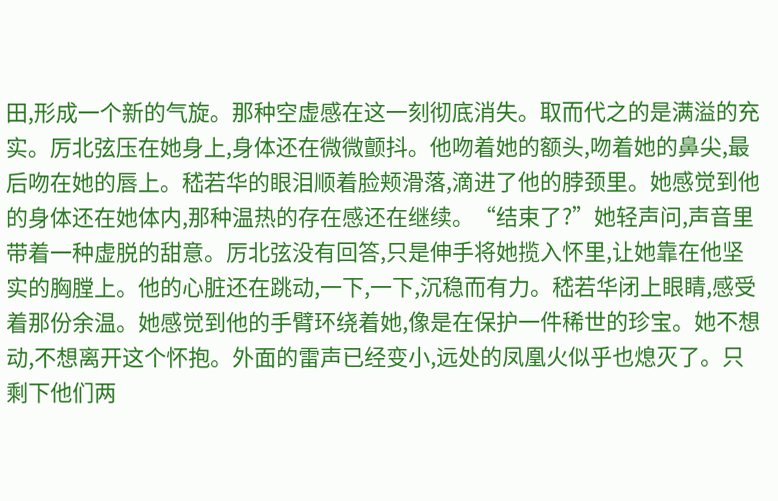田,形成一个新的气旋。那种空虚感在这一刻彻底消失。取而代之的是满溢的充实。厉北弦压在她身上,身体还在微微颤抖。他吻着她的额头,吻着她的鼻尖,最后吻在她的唇上。嵇若华的眼泪顺着脸颊滑落,滴进了他的脖颈里。她感觉到他的身体还在她体内,那种温热的存在感还在继续。“结束了?”她轻声问,声音里带着一种虚脱的甜意。厉北弦没有回答,只是伸手将她揽入怀里,让她靠在他坚实的胸膛上。他的心脏还在跳动,一下,一下,沉稳而有力。嵇若华闭上眼睛,感受着那份余温。她感觉到他的手臂环绕着她,像是在保护一件稀世的珍宝。她不想动,不想离开这个怀抱。外面的雷声已经变小,远处的凤凰火似乎也熄灭了。只剩下他们两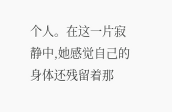个人。在这一片寂静中,她感觉自己的身体还残留着那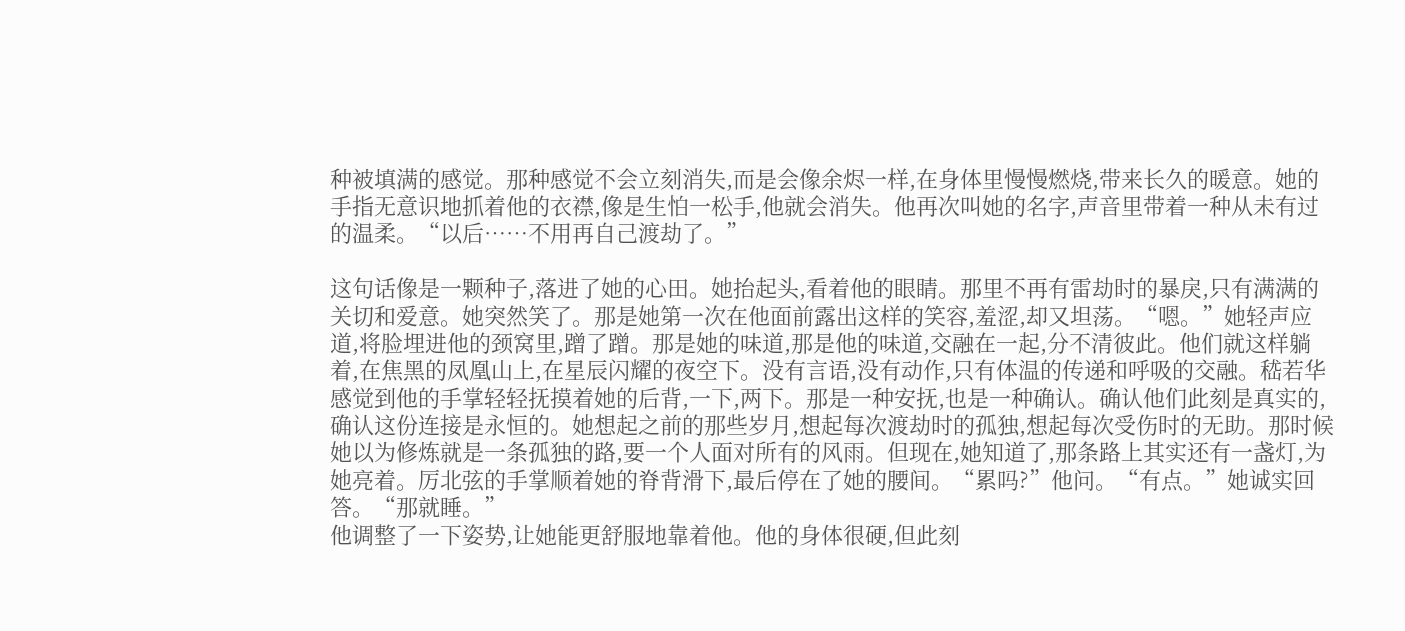种被填满的感觉。那种感觉不会立刻消失,而是会像余烬一样,在身体里慢慢燃烧,带来长久的暖意。她的手指无意识地抓着他的衣襟,像是生怕一松手,他就会消失。他再次叫她的名字,声音里带着一种从未有过的温柔。“以后……不用再自己渡劫了。”

这句话像是一颗种子,落进了她的心田。她抬起头,看着他的眼睛。那里不再有雷劫时的暴戾,只有满满的关切和爱意。她突然笑了。那是她第一次在他面前露出这样的笑容,羞涩,却又坦荡。“嗯。”她轻声应道,将脸埋进他的颈窝里,蹭了蹭。那是她的味道,那是他的味道,交融在一起,分不清彼此。他们就这样躺着,在焦黑的凤凰山上,在星辰闪耀的夜空下。没有言语,没有动作,只有体温的传递和呼吸的交融。嵇若华感觉到他的手掌轻轻抚摸着她的后背,一下,两下。那是一种安抚,也是一种确认。确认他们此刻是真实的,确认这份连接是永恒的。她想起之前的那些岁月,想起每次渡劫时的孤独,想起每次受伤时的无助。那时候她以为修炼就是一条孤独的路,要一个人面对所有的风雨。但现在,她知道了,那条路上其实还有一盏灯,为她亮着。厉北弦的手掌顺着她的脊背滑下,最后停在了她的腰间。“累吗?”他问。“有点。”她诚实回答。“那就睡。”
他调整了一下姿势,让她能更舒服地靠着他。他的身体很硬,但此刻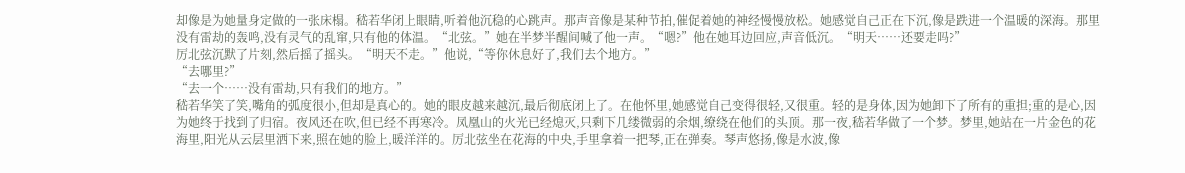却像是为她量身定做的一张床榻。嵇若华闭上眼睛,听着他沉稳的心跳声。那声音像是某种节拍,催促着她的神经慢慢放松。她感觉自己正在下沉,像是跌进一个温暖的深海。那里没有雷劫的轰鸣,没有灵气的乱窜,只有他的体温。“北弦。”她在半梦半醒间喊了他一声。“嗯?”他在她耳边回应,声音低沉。“明天……还要走吗?”
厉北弦沉默了片刻,然后摇了摇头。“明天不走。”他说,“等你休息好了,我们去个地方。”
“去哪里?”
“去一个……没有雷劫,只有我们的地方。”
嵇若华笑了笑,嘴角的弧度很小,但却是真心的。她的眼皮越来越沉,最后彻底闭上了。在他怀里,她感觉自己变得很轻,又很重。轻的是身体,因为她卸下了所有的重担;重的是心,因为她终于找到了归宿。夜风还在吹,但已经不再寒冷。凤凰山的火光已经熄灭,只剩下几缕微弱的余烟,缭绕在他们的头顶。那一夜,嵇若华做了一个梦。梦里,她站在一片金色的花海里,阳光从云层里洒下来,照在她的脸上,暖洋洋的。厉北弦坐在花海的中央,手里拿着一把琴,正在弹奏。琴声悠扬,像是水波,像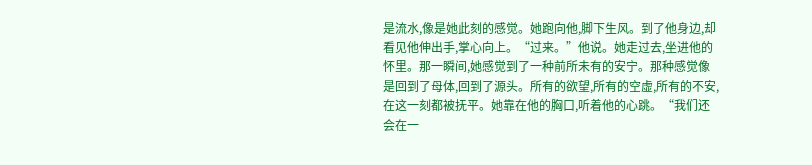是流水,像是她此刻的感觉。她跑向他,脚下生风。到了他身边,却看见他伸出手,掌心向上。“过来。”他说。她走过去,坐进他的怀里。那一瞬间,她感觉到了一种前所未有的安宁。那种感觉像是回到了母体,回到了源头。所有的欲望,所有的空虚,所有的不安,在这一刻都被抚平。她靠在他的胸口,听着他的心跳。“我们还会在一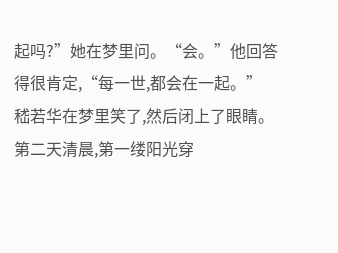起吗?”她在梦里问。“会。”他回答得很肯定,“每一世,都会在一起。”
嵇若华在梦里笑了,然后闭上了眼睛。第二天清晨,第一缕阳光穿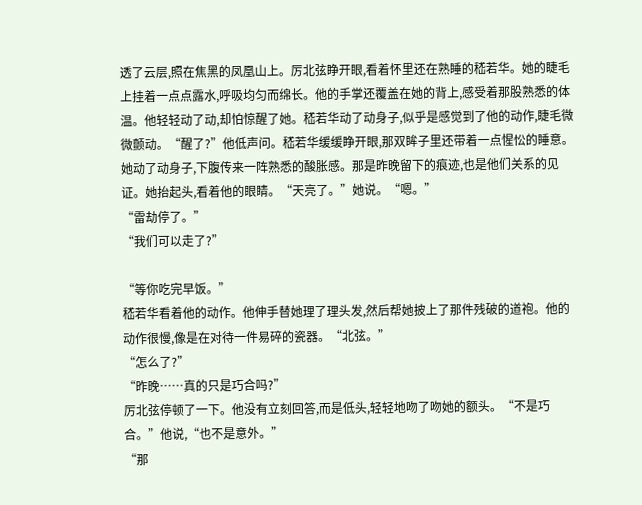透了云层,照在焦黑的凤凰山上。厉北弦睁开眼,看着怀里还在熟睡的嵇若华。她的睫毛上挂着一点点露水,呼吸均匀而绵长。他的手掌还覆盖在她的背上,感受着那股熟悉的体温。他轻轻动了动,却怕惊醒了她。嵇若华动了动身子,似乎是感觉到了他的动作,睫毛微微颤动。“醒了?”他低声问。嵇若华缓缓睁开眼,那双眸子里还带着一点惺忪的睡意。她动了动身子,下腹传来一阵熟悉的酸胀感。那是昨晚留下的痕迹,也是他们关系的见证。她抬起头,看着他的眼睛。“天亮了。”她说。“嗯。”
“雷劫停了。”
“我们可以走了?”

“等你吃完早饭。”
嵇若华看着他的动作。他伸手替她理了理头发,然后帮她披上了那件残破的道袍。他的动作很慢,像是在对待一件易碎的瓷器。“北弦。”
“怎么了?”
“昨晚……真的只是巧合吗?”
厉北弦停顿了一下。他没有立刻回答,而是低头,轻轻地吻了吻她的额头。“不是巧合。”他说,“也不是意外。”
“那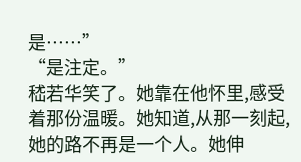是……”
“是注定。”
嵇若华笑了。她靠在他怀里,感受着那份温暖。她知道,从那一刻起,她的路不再是一个人。她伸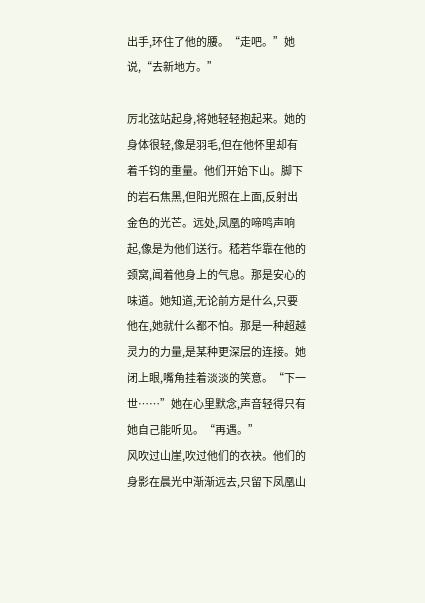出手,环住了他的腰。“走吧。”她说,“去新地方。”

厉北弦站起身,将她轻轻抱起来。她的身体很轻,像是羽毛,但在他怀里却有着千钧的重量。他们开始下山。脚下的岩石焦黑,但阳光照在上面,反射出金色的光芒。远处,凤凰的啼鸣声响起,像是为他们送行。嵇若华靠在他的颈窝,闻着他身上的气息。那是安心的味道。她知道,无论前方是什么,只要他在,她就什么都不怕。那是一种超越灵力的力量,是某种更深层的连接。她闭上眼,嘴角挂着淡淡的笑意。“下一世……”她在心里默念,声音轻得只有她自己能听见。“再遇。”
风吹过山崖,吹过他们的衣袂。他们的身影在晨光中渐渐远去,只留下凤凰山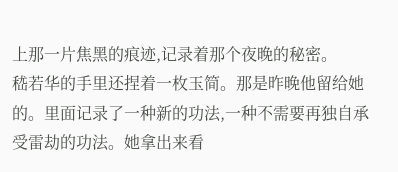上那一片焦黑的痕迹,记录着那个夜晚的秘密。
嵇若华的手里还捏着一枚玉简。那是昨晚他留给她的。里面记录了一种新的功法,一种不需要再独自承受雷劫的功法。她拿出来看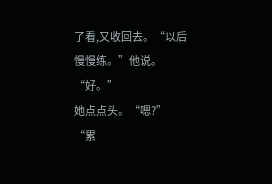了看,又收回去。“以后慢慢练。”他说。“好。”
她点点头。“嗯?”
“累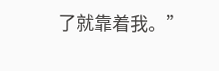了就靠着我。”